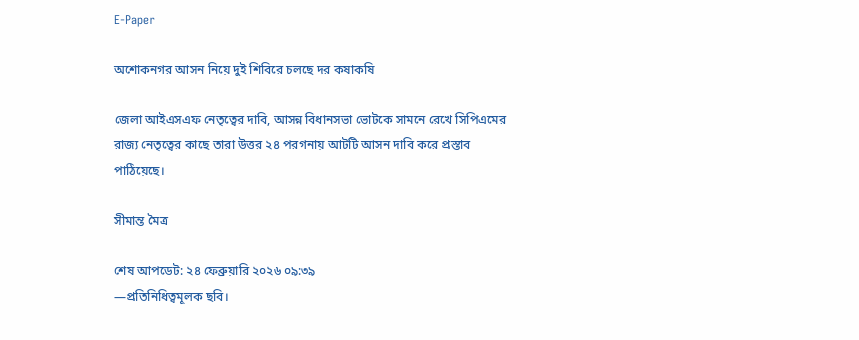E-Paper

অশোকনগর আসন নিয়ে দুই শিবিরে চলছে দর কষাকষি

জেলা আইএসএফ নেতৃত্বের দাবি, আসন্ন বিধানসভা ভোটকে সামনে রেখে সিপিএমের রাজ্য নেতৃত্বের কাছে তারা উত্তর ২৪ পরগনায় আটটি আসন দাবি করে প্রস্তাব পাঠিয়েছে।

সীমান্ত মৈত্র

শেষ আপডেট: ২৪ ফেব্রুয়ারি ২০২৬ ০৯:৩৯
—প্রতিনিধিত্বমূলক ছবি।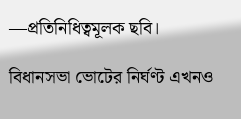—প্রতিনিধিত্বমূলক ছবি।

বিধানসভা ভোটের নির্ঘণ্ট এখনও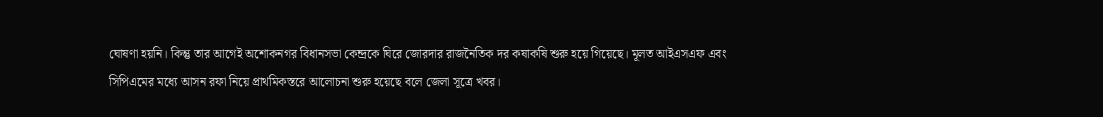ঘোষণা হয়নি। কিন্তু তার আগেই অশোকনগর বিধানসভা কেন্দ্রকে ঘিরে জোরদার রাজনৈতিক দর কষাকষি শুরু হয়ে গিয়েছে। মূলত আইএসএফ এবং সিপিএমের মধ্যে আসন রফা নিয়ে প্রাথমিকস্তরে আলোচনা শুরু হয়েছে বলে জেলা সূত্রে খবর।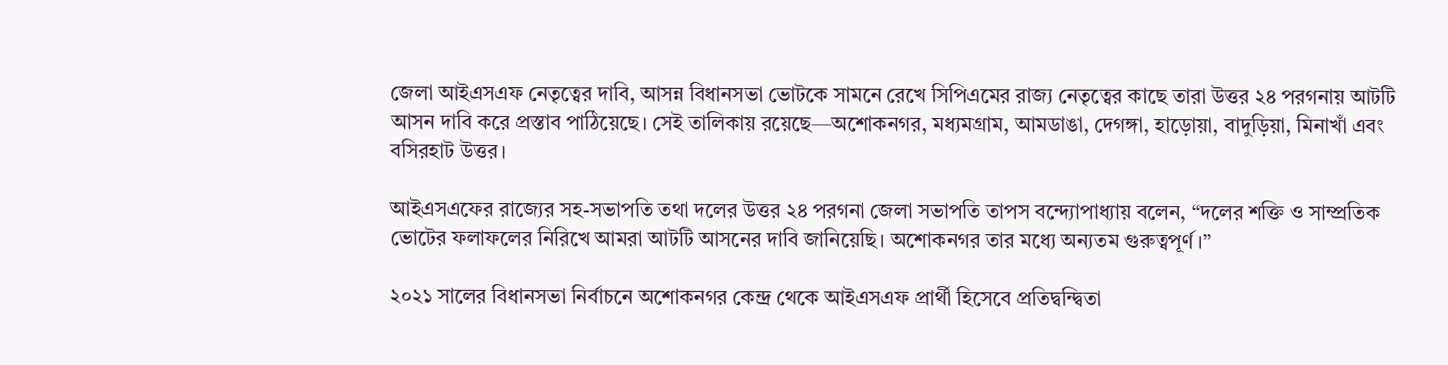জেলা আইএসএফ নেতৃত্বের দাবি, আসন্ন বিধানসভা ভোটকে সামনে রেখে সিপিএমের রাজ্য নেতৃত্বের কাছে তারা উত্তর ২৪ পরগনায় আটটি আসন দাবি করে প্রস্তাব পাঠিয়েছে। সেই তালিকায় রয়েছে—অশোকনগর, মধ্যমগ্রাম, আমডাঙা, দেগঙ্গা, হাড়োয়া, বাদুড়িয়া, মিনাখাঁ এবং বসিরহাট উত্তর।

আইএসএফের রাজ্যের সহ-সভাপতি তথা দলের উত্তর ২৪ পরগনা জেলা সভাপতি তাপস বন্দ্যোপাধ্যায় বলেন, “দলের শক্তি ও সাম্প্রতিক ভোটের ফলাফলের নিরিখে আমরা আটটি আসনের দাবি জানিয়েছি। অশোকনগর তার মধ্যে অন্যতম গুরুত্বপূর্ণ।”

২০২১ সালের বিধানসভা নির্বাচনে অশোকনগর কেন্দ্র থেকে আইএসএফ প্রার্থী হিসেবে প্রতিদ্বন্দ্বিতা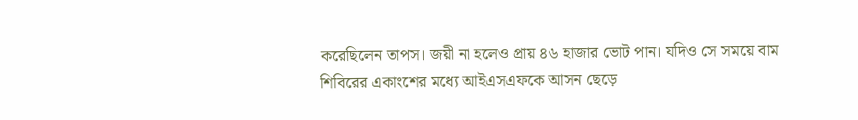করেছিলেন তাপস। জয়ী না হলেও প্রায় ৪৬ হাজার ভোট পান। যদিও সে সময়ে বাম শিবিরের একাংশের মধ্যে আইএসএফকে আসন ছেড়ে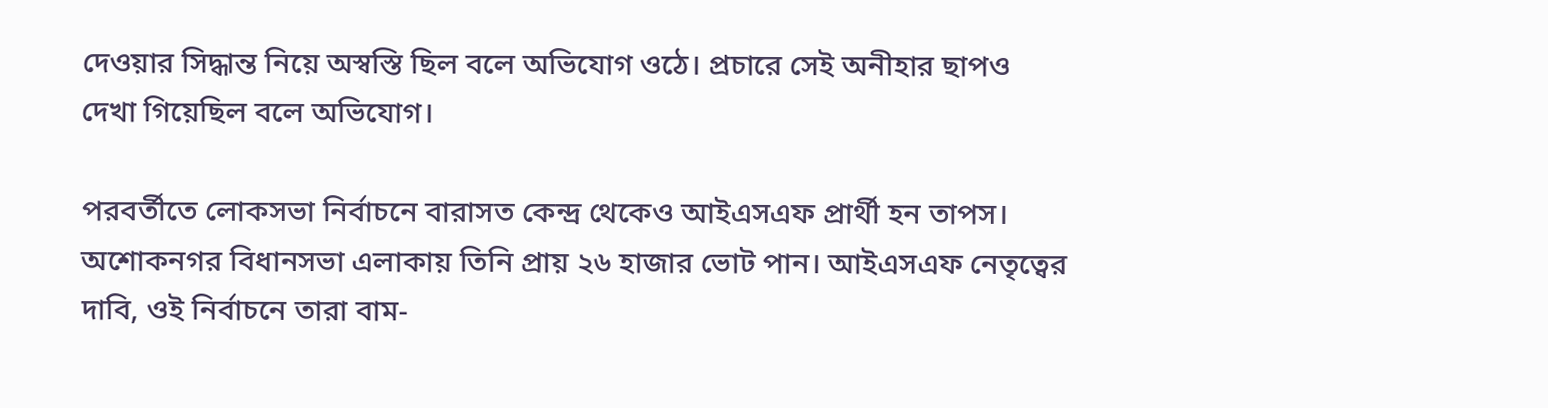দেওয়ার সিদ্ধান্ত নিয়ে অস্বস্তি ছিল বলে অভিযোগ ওঠে। প্রচারে সেই অনীহার ছাপও দেখা গিয়েছিল বলে অভিযোগ।

পরবর্তীতে লোকসভা নির্বাচনে বারাসত কেন্দ্র থেকেও আইএসএফ প্রার্থী হন তাপস। অশোকনগর বিধানসভা এলাকায় তিনি প্রায় ২৬ হাজার ভোট পান। আইএসএফ নেতৃত্বের দাবি, ওই নির্বাচনে তারা বাম-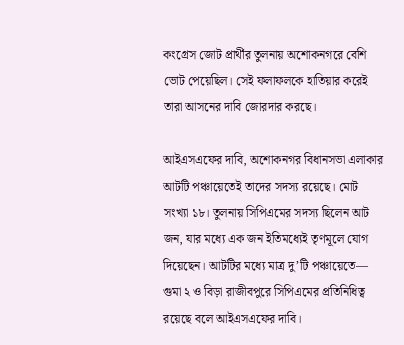কংগ্রেস জোট প্রার্থীর তুলনায় অশোকনগরে বেশি ভোট পেয়েছিল। সেই ফলাফলকে হাতিয়ার করেই তারা আসনের দাবি জোরদার করছে।

আইএসএফের দাবি, অশোকনগর বিধানসভা এলাকার আটটি পঞ্চায়েতেই তাদের সদস্য রয়েছে। মোট সংখ্যা ১৮। তুলনায় সিপিএমের সদস্য ছিলেন আট জন, যার মধ্যে এক জন ইতিমধ্যেই তৃণমূলে যোগ দিয়েছেন। আটটির মধ্যে মাত্র দু’টি পঞ্চায়েতে— গুমা ২ ও বিড়া রাজীবপুরে সিপিএমের প্রতিনিধিত্ব রয়েছে বলে আইএসএফের দাবি।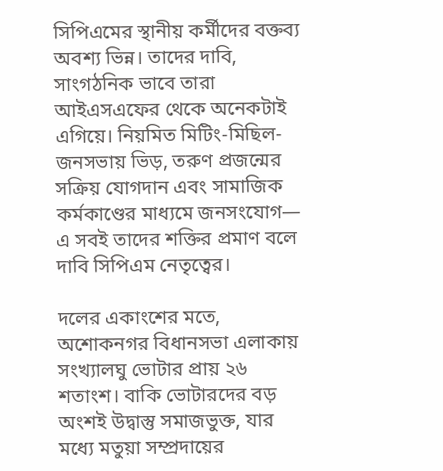সিপিএমের স্থানীয় কর্মীদের বক্তব্য অবশ্য ভিন্ন। তাদের দাবি, সাংগঠনিক ভাবে তারা আইএসএফের থেকে অনেকটাই এগিয়ে। নিয়মিত মিটিং-মিছিল-জনসভায় ভিড়, তরুণ প্রজন্মের সক্রিয় যোগদান এবং সামাজিক কর্মকাণ্ডের মাধ্যমে জনসংযোগ— এ সবই তাদের শক্তির প্রমাণ বলে দাবি সিপিএম নেতৃত্বের।

দলের একাংশের মতে, অশোকনগর বিধানসভা এলাকায় সংখ্যালঘু ভোটার প্রায় ২৬ শতাংশ। বাকি ভোটারদের বড় অংশই উদ্বাস্তু সমাজভুক্ত, যার মধ্যে মতুয়া সম্প্রদায়ের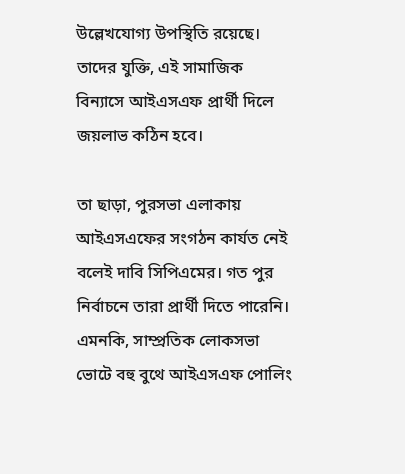উল্লেখযোগ্য উপস্থিতি রয়েছে। তাদের যুক্তি, এই সামাজিক বিন্যাসে আইএসএফ প্রার্থী দিলে জয়লাভ কঠিন হবে।

তা ছাড়া, পুরসভা এলাকায় আইএসএফের সংগঠন কার্যত নেই বলেই দাবি সিপিএমের। গত পুর নির্বাচনে তারা প্রার্থী দিতে পারেনি। এমনকি, সাম্প্রতিক লোকসভা ভোটে বহু বুথে আইএসএফ পোলিং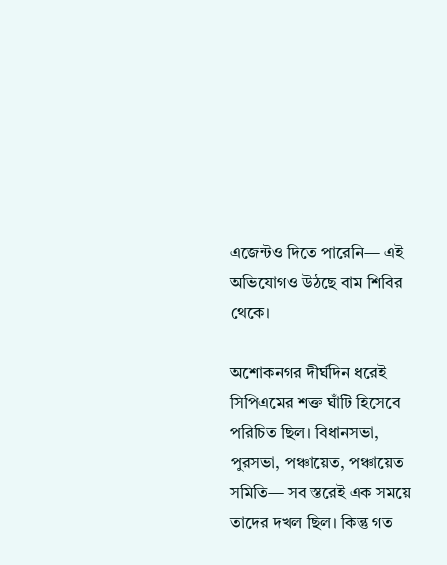এজেন্টও দিতে পারেনি— এই অভিযোগও উঠছে বাম শিবির থেকে।

অশোকনগর দীর্ঘদিন ধরেই সিপিএমের শক্ত ঘাঁটি হিসেবে পরিচিত ছিল। বিধানসভা, পুরসভা, পঞ্চায়েত, পঞ্চায়েত সমিতি— সব স্তরেই এক সময়ে তাদের দখল ছিল। কিন্তু গত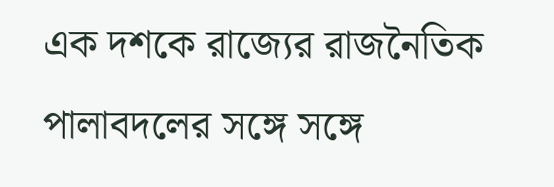এক দশকে রাজ্যের রাজনৈতিক পালাবদলের সঙ্গে সঙ্গে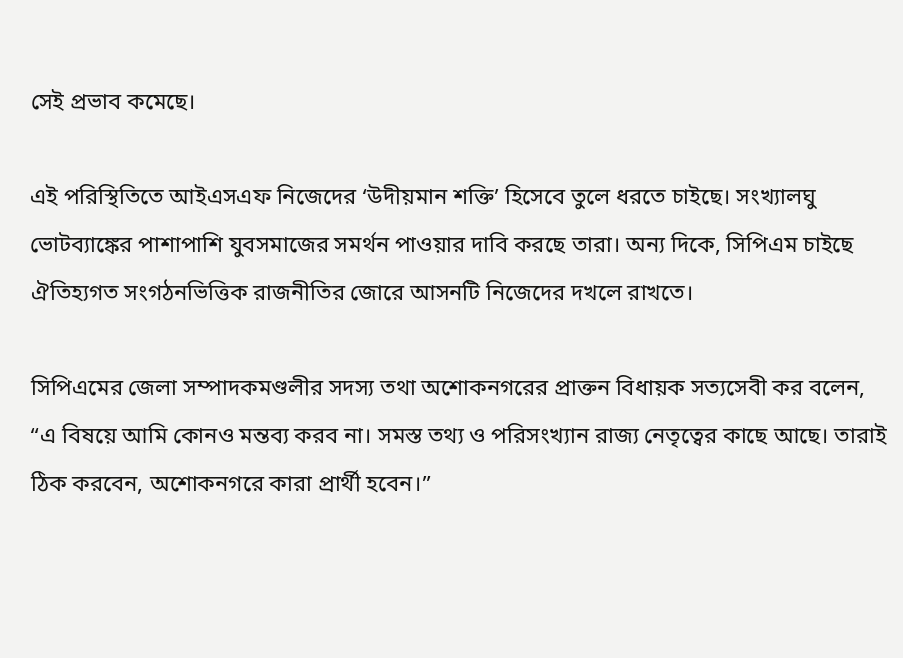সেই প্রভাব কমেছে।

এই পরিস্থিতিতে আইএসএফ নিজেদের ‘উদীয়মান শক্তি’ হিসেবে তুলে ধরতে চাইছে। সংখ্যালঘু ভোটব্যাঙ্কের পাশাপাশি যুবসমাজের সমর্থন পাওয়ার দাবি করছে তারা। অন্য দিকে, সিপিএম চাইছে ঐতিহ্যগত সংগঠনভিত্তিক রাজনীতির জোরে আসনটি নিজেদের দখলে রাখতে।

সিপিএমের জেলা সম্পাদকমণ্ডলীর সদস্য তথা অশোকনগরের প্রাক্তন বিধায়ক সত্যসেবী কর বলেন, “এ বিষয়ে আমি কোনও মন্তব্য করব না। সমস্ত তথ্য ও পরিসংখ্যান রাজ্য নেতৃত্বের কাছে আছে। তারাই ঠিক করবেন, অশোকনগরে কারা প্রার্থী হবেন।”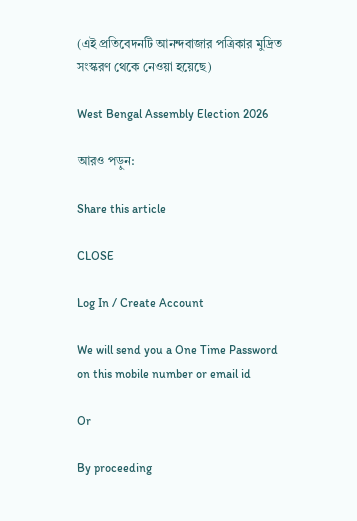(এই প্রতিবেদনটি আনন্দবাজার পত্রিকার মুদ্রিত সংস্করণ থেকে নেওয়া হয়েছে)

West Bengal Assembly Election 2026

আরও পড়ুন:

Share this article

CLOSE

Log In / Create Account

We will send you a One Time Password on this mobile number or email id

Or

By proceeding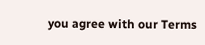you agree with our Terms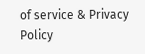of service & Privacy Policy